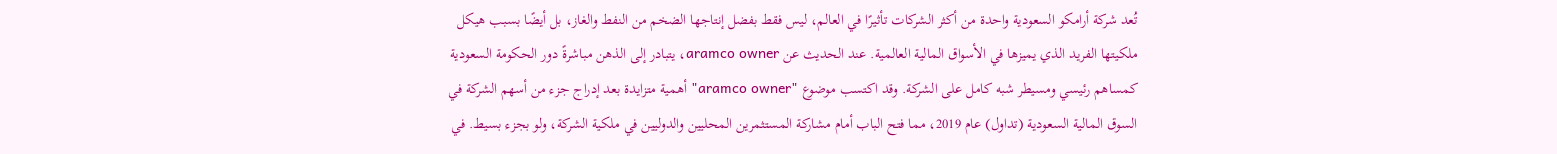تُعد شركة أرامكو السعودية واحدة من أكثر الشركات تأثيرًا في العالم، ليس فقط بفضل إنتاجها الضخم من النفط والغاز، بل أيضًا بسبب هيكل ملكيتها الفريد الذي يميزها في الأسواق المالية العالمية. عند الحديث عن aramco owner، يتبادر إلى الذهن مباشرةً دور الحكومة السعودية كمساهم رئيسي ومسيطر شبه كامل على الشركة. وقد اكتسب موضوع "aramco owner" أهمية متزايدة بعد إدراج جزء من أسهم الشركة في السوق المالية السعودية (تداول) عام 2019، مما فتح الباب أمام مشاركة المستثمرين المحليين والدوليين في ملكية الشركة، ولو بجزء بسيط. في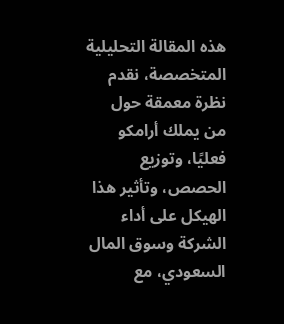هذه المقالة التحليلية المتخصصة، نقدم نظرة معمقة حول من يملك أرامكو فعليًا، وتوزيع الحصص، وتأثير هذا الهيكل على أداء الشركة وسوق المال السعودي، مع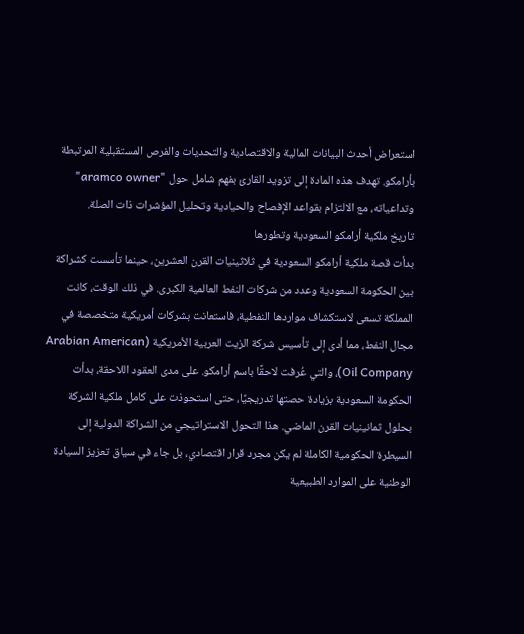استعراض أحدث البيانات المالية والاقتصادية والتحديات والفرص المستقبلية المرتبطة بأرامكو. تهدف هذه المادة إلى تزويد القارئ بفهم شامل حول "aramco owner" وتداعياته، مع الالتزام بقواعد الإفصاح والحيادية وتحليل المؤشرات ذات الصلة.
تاريخ ملكية أرامكو السعودية وتطورها
بدأت قصة ملكية أرامكو السعودية في ثلاثينيات القرن العشرين، حينما تأسست كشراكة بين الحكومة السعودية وعدد من شركات النفط العالمية الكبرى. في ذلك الوقت، كانت المملكة تسعى لاستكشاف مواردها النفطية، فاستعانت بشركات أمريكية متخصصة في مجال النفط، مما أدى إلى تأسيس شركة الزيت العربية الأمريكية (Arabian American Oil Company)، والتي عُرفت لاحقًا باسم أرامكو. على مدى العقود اللاحقة، بدأت الحكومة السعودية بزيادة حصتها تدريجيًا، حتى استحوذت على كامل ملكية الشركة بحلول ثمانينيات القرن الماضي. هذا التحول الاستراتيجي من الشراكة الدولية إلى السيطرة الحكومية الكاملة لم يكن مجرد قرار اقتصادي، بل جاء في سياق تعزيز السيادة الوطنية على الموارد الطبيعية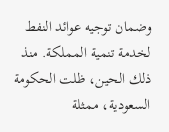وضمان توجيه عوائد النفط لخدمة تنمية المملكة. منذ ذلك الحين، ظلت الحكومة السعودية، ممثلة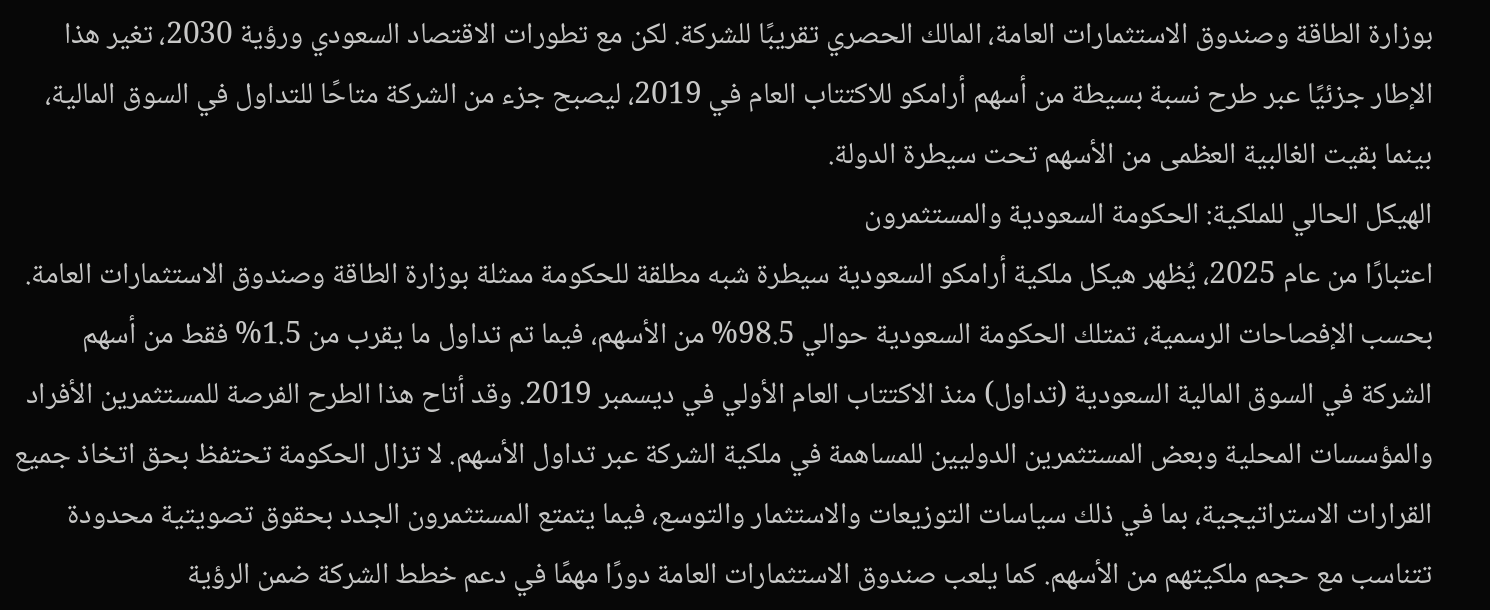بوزارة الطاقة وصندوق الاستثمارات العامة، المالك الحصري تقريبًا للشركة. لكن مع تطورات الاقتصاد السعودي ورؤية 2030، تغير هذا الإطار جزئيًا عبر طرح نسبة بسيطة من أسهم أرامكو للاكتتاب العام في 2019، ليصبح جزء من الشركة متاحًا للتداول في السوق المالية، بينما بقيت الغالبية العظمى من الأسهم تحت سيطرة الدولة.
الهيكل الحالي للملكية: الحكومة السعودية والمستثمرون
اعتبارًا من عام 2025، يُظهر هيكل ملكية أرامكو السعودية سيطرة شبه مطلقة للحكومة ممثلة بوزارة الطاقة وصندوق الاستثمارات العامة. بحسب الإفصاحات الرسمية، تمتلك الحكومة السعودية حوالي 98.5% من الأسهم، فيما تم تداول ما يقرب من 1.5% فقط من أسهم الشركة في السوق المالية السعودية (تداول) منذ الاكتتاب العام الأولي في ديسمبر 2019. وقد أتاح هذا الطرح الفرصة للمستثمرين الأفراد والمؤسسات المحلية وبعض المستثمرين الدوليين للمساهمة في ملكية الشركة عبر تداول الأسهم. لا تزال الحكومة تحتفظ بحق اتخاذ جميع القرارات الاستراتيجية، بما في ذلك سياسات التوزيعات والاستثمار والتوسع، فيما يتمتع المستثمرون الجدد بحقوق تصويتية محدودة تتناسب مع حجم ملكيتهم من الأسهم. كما يلعب صندوق الاستثمارات العامة دورًا مهمًا في دعم خطط الشركة ضمن الرؤية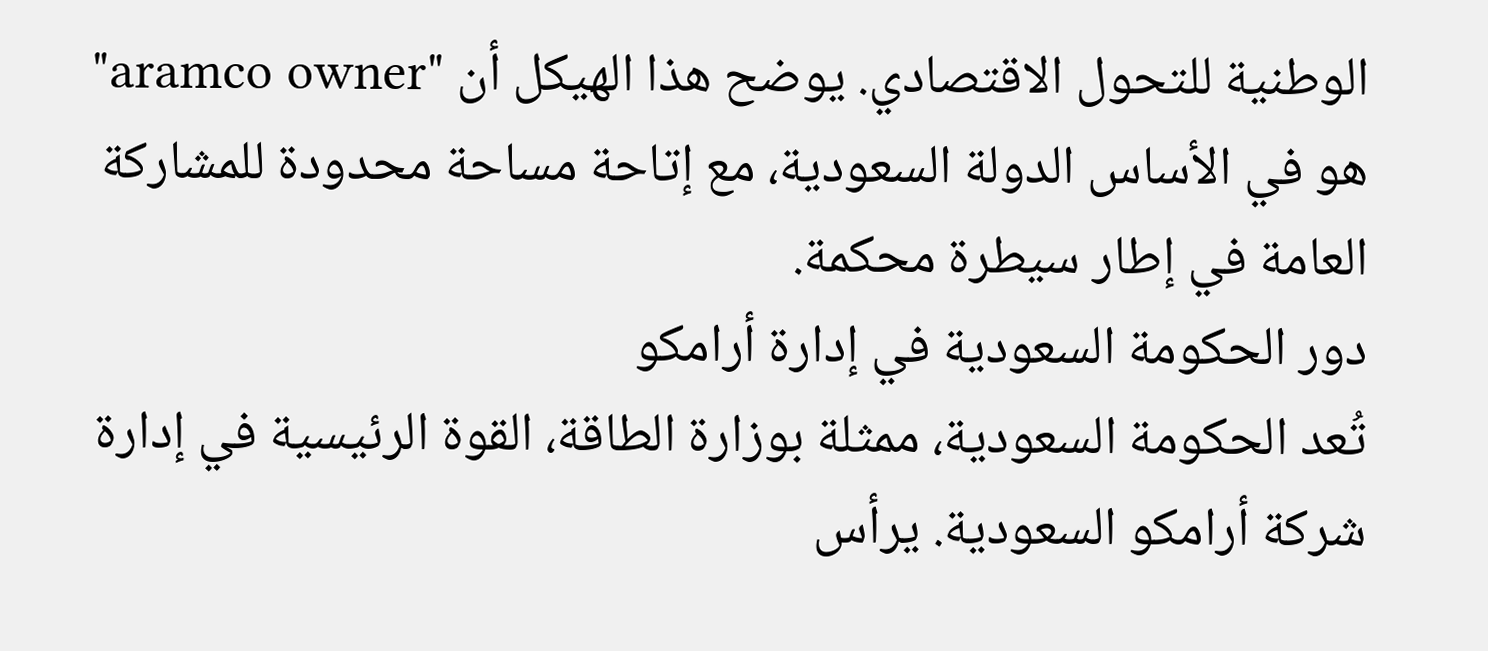الوطنية للتحول الاقتصادي. يوضح هذا الهيكل أن "aramco owner" هو في الأساس الدولة السعودية، مع إتاحة مساحة محدودة للمشاركة العامة في إطار سيطرة محكمة.
دور الحكومة السعودية في إدارة أرامكو
تُعد الحكومة السعودية، ممثلة بوزارة الطاقة، القوة الرئيسية في إدارة شركة أرامكو السعودية. يرأس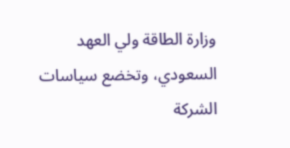وزارة الطاقة ولي العهد السعودي، وتخضع سياسات الشركة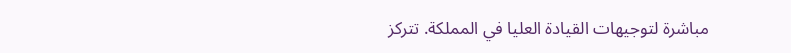مباشرة لتوجيهات القيادة العليا في المملكة. تتركز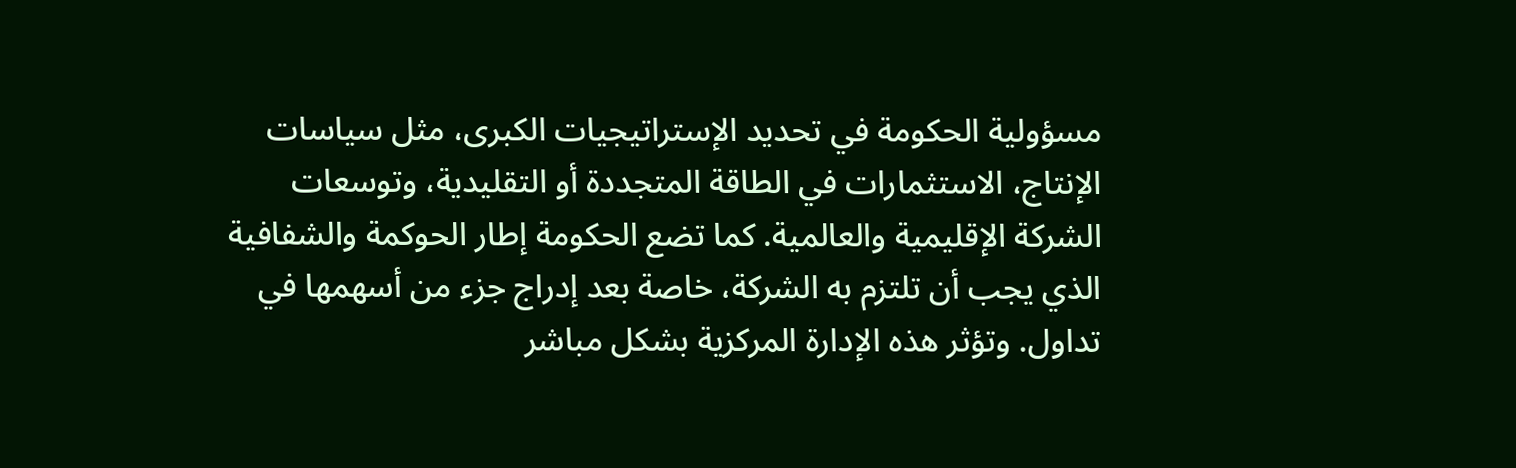مسؤولية الحكومة في تحديد الإستراتيجيات الكبرى، مثل سياسات الإنتاج، الاستثمارات في الطاقة المتجددة أو التقليدية، وتوسعات الشركة الإقليمية والعالمية. كما تضع الحكومة إطار الحوكمة والشفافية الذي يجب أن تلتزم به الشركة، خاصة بعد إدراج جزء من أسهمها في تداول. وتؤثر هذه الإدارة المركزية بشكل مباشر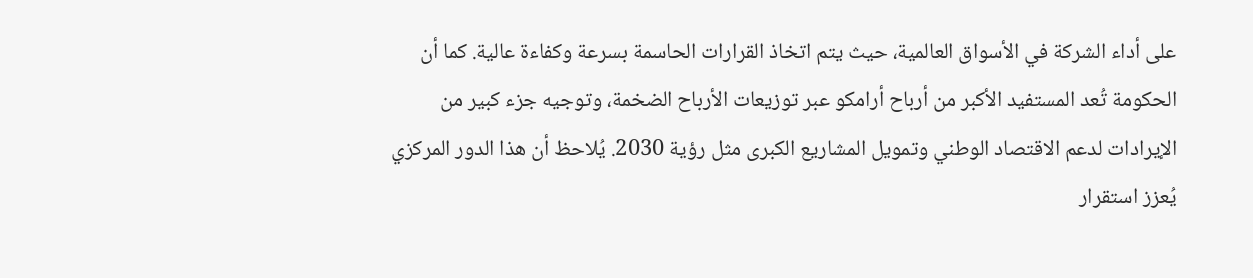على أداء الشركة في الأسواق العالمية، حيث يتم اتخاذ القرارات الحاسمة بسرعة وكفاءة عالية. كما أن الحكومة تُعد المستفيد الأكبر من أرباح أرامكو عبر توزيعات الأرباح الضخمة، وتوجيه جزء كبير من الإيرادات لدعم الاقتصاد الوطني وتمويل المشاريع الكبرى مثل رؤية 2030. يُلاحظ أن هذا الدور المركزي يُعزز استقرار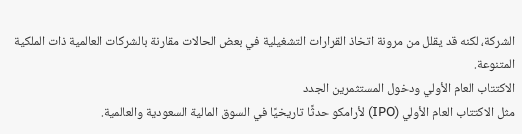الشركة، لكنه قد يقلل من مرونة اتخاذ القرارات التشغيلية في بعض الحالات مقارنة بالشركات العالمية ذات الملكية المتنوعة.
الاكتتاب العام الأولي ودخول المستثمرين الجدد
مثل الاكتتاب العام الأولي (IPO) لأرامكو حدثًا تاريخيًا في السوق المالية السعودية والعالمية.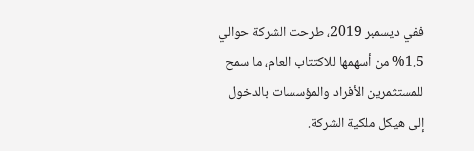ففي ديسمبر 2019، طرحت الشركة حوالي 1.5% من أسهمها للاكتتاب العام، ما سمح للمستثمرين الأفراد والمؤسسات بالدخول إلى هيكل ملكية الشركة.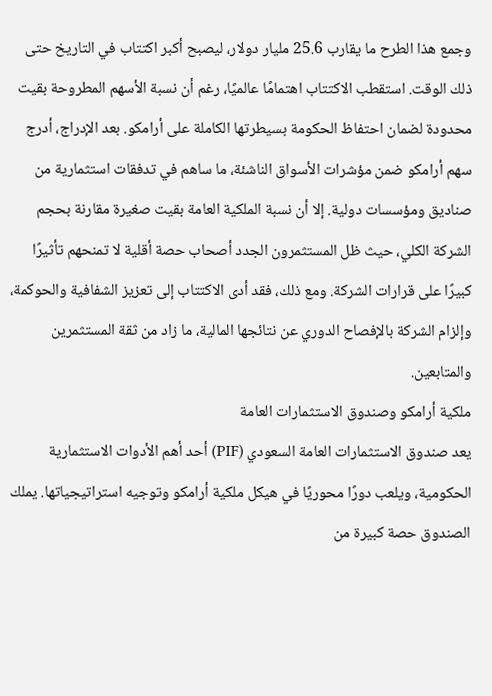وجمع هذا الطرح ما يقارب 25.6 مليار دولار، ليصبح أكبر اكتتاب في التاريخ حتى ذلك الوقت. استقطب الاكتتاب اهتمامًا عالميًا، رغم أن نسبة الأسهم المطروحة بقيت محدودة لضمان احتفاظ الحكومة بسيطرتها الكاملة على أرامكو. بعد الإدراج، أدرج سهم أرامكو ضمن مؤشرات الأسواق الناشئة، ما ساهم في تدفقات استثمارية من صناديق ومؤسسات دولية. إلا أن نسبة الملكية العامة بقيت صغيرة مقارنة بحجم الشركة الكلي، حيث ظل المستثمرون الجدد أصحاب حصة أقلية لا تمنحهم تأثيرًا كبيرًا على قرارات الشركة. ومع ذلك، فقد أدى الاكتتاب إلى تعزيز الشفافية والحوكمة، وإلزام الشركة بالإفصاح الدوري عن نتائجها المالية، ما زاد من ثقة المستثمرين والمتابعين.
ملكية أرامكو وصندوق الاستثمارات العامة
يعد صندوق الاستثمارات العامة السعودي (PIF) أحد أهم الأدوات الاستثمارية الحكومية، ويلعب دورًا محوريًا في هيكل ملكية أرامكو وتوجيه استراتيجياتها. يملك الصندوق حصة كبيرة من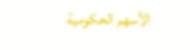الأسهم الحكومية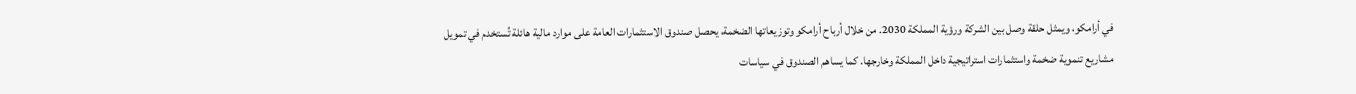في أرامكو، ويمثل حلقة وصل بين الشركة ورؤية المملكة 2030. من خلال أرباح أرامكو وتوزيعاتها الضخمة، يحصل صندوق الاستثمارات العامة على موارد مالية هائلة تُستخدم في تمويل مشاريع تنموية ضخمة واستثمارات استراتيجية داخل المملكة وخارجها. كما يساهم الصندوق في سياسات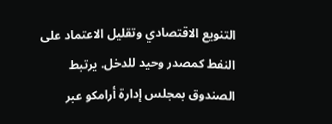التنويع الاقتصادي وتقليل الاعتماد على النفط كمصدر وحيد للدخل. يرتبط الصندوق بمجلس إدارة أرامكو عبر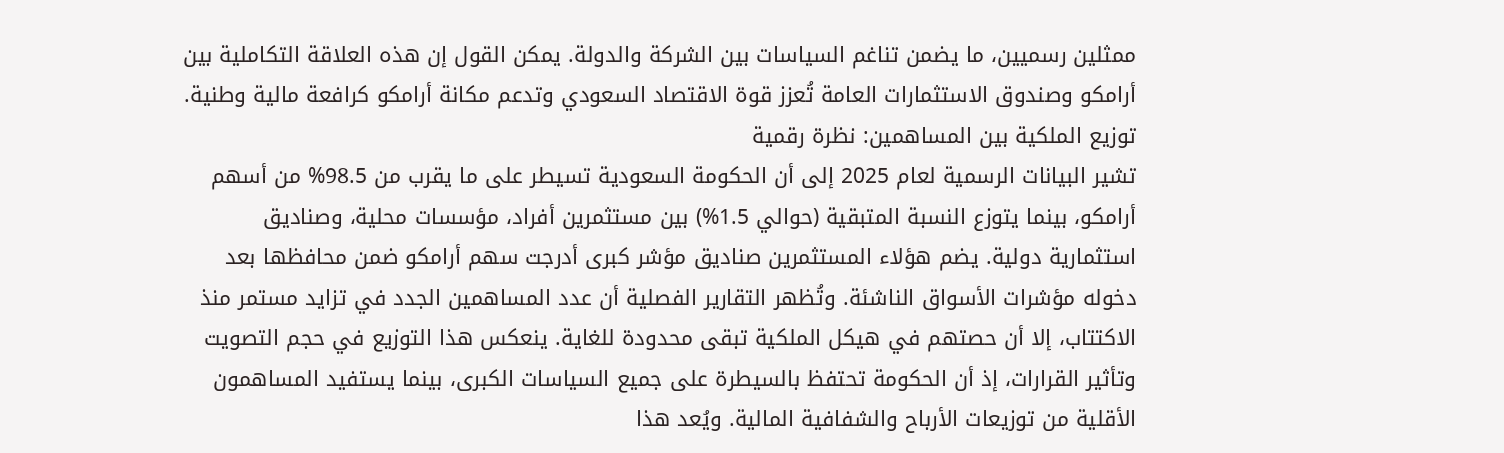ممثلين رسميين، ما يضمن تناغم السياسات بين الشركة والدولة. يمكن القول إن هذه العلاقة التكاملية بين أرامكو وصندوق الاستثمارات العامة تُعزز قوة الاقتصاد السعودي وتدعم مكانة أرامكو كرافعة مالية وطنية.
توزيع الملكية بين المساهمين: نظرة رقمية
تشير البيانات الرسمية لعام 2025 إلى أن الحكومة السعودية تسيطر على ما يقرب من 98.5% من أسهم أرامكو، بينما يتوزع النسبة المتبقية (حوالي 1.5%) بين مستثمرين أفراد، مؤسسات محلية، وصناديق استثمارية دولية. يضم هؤلاء المستثمرين صناديق مؤشر كبرى أدرجت سهم أرامكو ضمن محافظها بعد دخوله مؤشرات الأسواق الناشئة. وتُظهر التقارير الفصلية أن عدد المساهمين الجدد في تزايد مستمر منذ الاكتتاب، إلا أن حصتهم في هيكل الملكية تبقى محدودة للغاية. ينعكس هذا التوزيع في حجم التصويت وتأثير القرارات، إذ أن الحكومة تحتفظ بالسيطرة على جميع السياسات الكبرى، بينما يستفيد المساهمون الأقلية من توزيعات الأرباح والشفافية المالية. ويُعد هذا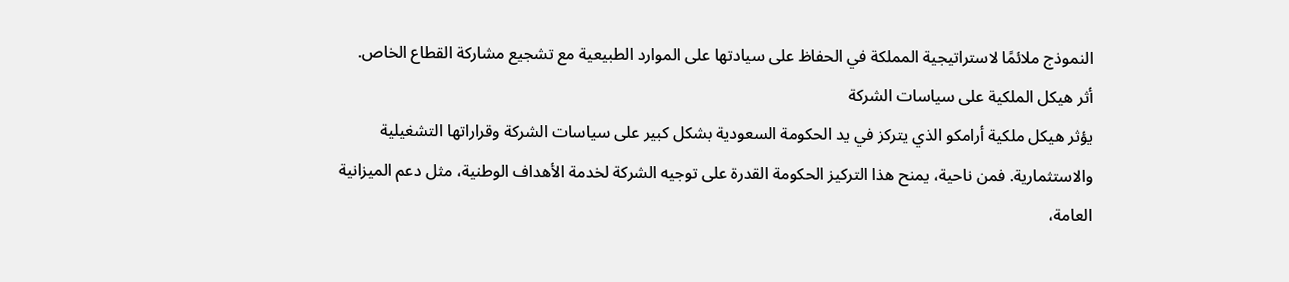النموذج ملائمًا لاستراتيجية المملكة في الحفاظ على سيادتها على الموارد الطبيعية مع تشجيع مشاركة القطاع الخاص.
أثر هيكل الملكية على سياسات الشركة
يؤثر هيكل ملكية أرامكو الذي يتركز في يد الحكومة السعودية بشكل كبير على سياسات الشركة وقراراتها التشغيلية والاستثمارية. فمن ناحية، يمنح هذا التركيز الحكومة القدرة على توجيه الشركة لخدمة الأهداف الوطنية، مثل دعم الميزانية العامة،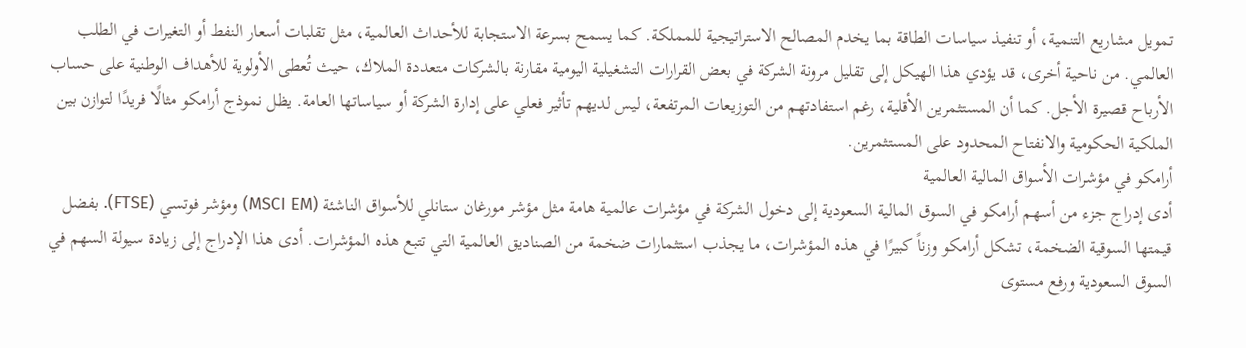تمويل مشاريع التنمية، أو تنفيذ سياسات الطاقة بما يخدم المصالح الاستراتيجية للمملكة. كما يسمح بسرعة الاستجابة للأحداث العالمية، مثل تقلبات أسعار النفط أو التغيرات في الطلب العالمي. من ناحية أخرى، قد يؤدي هذا الهيكل إلى تقليل مرونة الشركة في بعض القرارات التشغيلية اليومية مقارنة بالشركات متعددة الملاك، حيث تُعطى الأولوية للأهداف الوطنية على حساب الأرباح قصيرة الأجل. كما أن المستثمرين الأقلية، رغم استفادتهم من التوزيعات المرتفعة، ليس لديهم تأثير فعلي على إدارة الشركة أو سياساتها العامة. يظل نموذج أرامكو مثالًا فريدًا لتوازن بين الملكية الحكومية والانفتاح المحدود على المستثمرين.
أرامكو في مؤشرات الأسواق المالية العالمية
أدى إدراج جزء من أسهم أرامكو في السوق المالية السعودية إلى دخول الشركة في مؤشرات عالمية هامة مثل مؤشر مورغان ستانلي للأسواق الناشئة (MSCI EM) ومؤشر فوتسي (FTSE). بفضل قيمتها السوقية الضخمة، تشكل أرامكو وزناً كبيرًا في هذه المؤشرات، ما يجذب استثمارات ضخمة من الصناديق العالمية التي تتبع هذه المؤشرات. أدى هذا الإدراج إلى زيادة سيولة السهم في السوق السعودية ورفع مستوى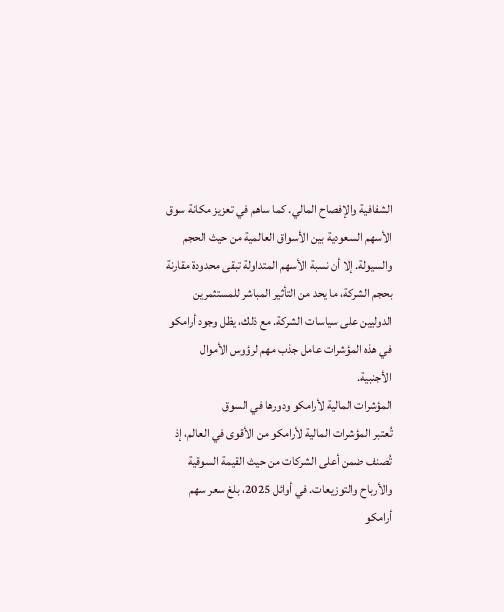الشفافية والإفصاح المالي. كما ساهم في تعزيز مكانة سوق الأسهم السعودية بين الأسواق العالمية من حيث الحجم والسيولة. إلا أن نسبة الأسهم المتداولة تبقى محدودة مقارنة بحجم الشركة، ما يحد من التأثير المباشر للمستثمرين الدوليين على سياسات الشركة. مع ذلك، يظل وجود أرامكو في هذه المؤشرات عامل جذب مهم لرؤوس الأموال الأجنبية.
المؤشرات المالية لأرامكو ودورها في السوق
تُعتبر المؤشرات المالية لأرامكو من الأقوى في العالم، إذ تُصنف ضمن أعلى الشركات من حيث القيمة السوقية والأرباح والتوزيعات. في أوائل 2025، بلغ سعر سهم أرامكو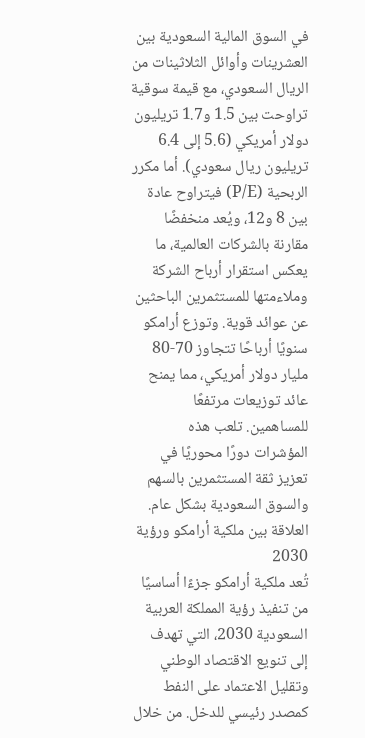في السوق المالية السعودية بين العشرينات وأوائل الثلاثينات من الريال السعودي، مع قيمة سوقية تراوحت بين 1.5 و1.7 تريليون دولار أمريكي (5.6 إلى 6.4 تريليون ريال سعودي). أما مكرر الربحية (P/E) فيتراوح عادة بين 8 و12، ويُعد منخفضًا مقارنة بالشركات العالمية، ما يعكس استقرار أرباح الشركة وملاءمتها للمستثمرين الباحثين عن عوائد قوية. وتوزع أرامكو سنويًا أرباحًا تتجاوز 70-80 مليار دولار أمريكي، مما يمنح عائد توزيعات مرتفعًا للمساهمين. تلعب هذه المؤشرات دورًا محوريًا في تعزيز ثقة المستثمرين بالسهم والسوق السعودية بشكل عام.
العلاقة بين ملكية أرامكو ورؤية 2030
تُعد ملكية أرامكو جزءًا أساسيًا من تنفيذ رؤية المملكة العربية السعودية 2030، التي تهدف إلى تنويع الاقتصاد الوطني وتقليل الاعتماد على النفط كمصدر رئيسي للدخل. من خلال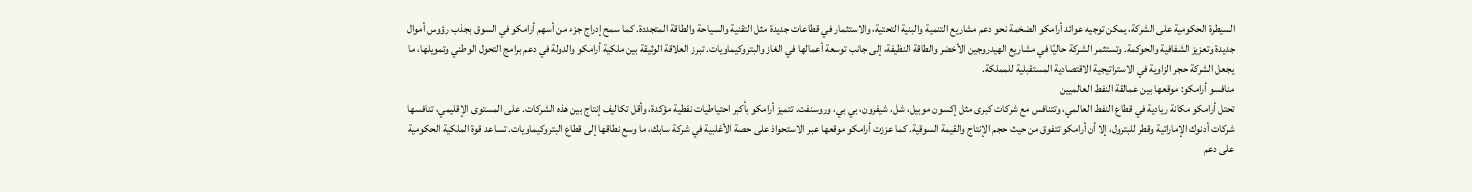السيطرة الحكومية على الشركة، يمكن توجيه عوائد أرامكو الضخمة نحو دعم مشاريع التنمية والبنية التحتية، والاستثمار في قطاعات جديدة مثل التقنية والسياحة والطاقة المتجددة. كما سمح إدراج جزء من أسهم أرامكو في السوق بجذب رؤوس أموال جديدة وتعزيز الشفافية والحوكمة. وتستثمر الشركة حاليًا في مشاريع الهيدروجين الأخضر والطاقة النظيفة، إلى جانب توسعة أعمالها في الغاز والبتروكيماويات. تبرز العلاقة الوثيقة بين ملكية أرامكو والدولة في دعم برامج التحول الوطني وتمويلها، ما يجعل الشركة حجر الزاوية في الاستراتيجية الاقتصادية المستقبلية للمملكة.
منافسو أرامكو: موقعها بين عمالقة النفط العالميين
تحتل أرامكو مكانة ريادية في قطاع النفط العالمي، وتتنافس مع شركات كبرى مثل إكسون موبيل، شل، شيفرون، بي بي، وروسنفت. تتميز أرامكو بأكبر احتياطيات نفطية مؤكدة، وأقل تكاليف إنتاج بين هذه الشركات. على المستوى الإقليمي، تنافسها شركات أدنوك الإماراتية وقطر للبترول، إلا أن أرامكو تتفوق من حيث حجم الإنتاج والقيمة السوقية. كما عززت أرامكو موقعها عبر الاستحواذ على حصة الأغلبية في شركة سابك، ما وسع نطاقها إلى قطاع البتروكيماويات. تساعد قوة الملكية الحكومية على دعم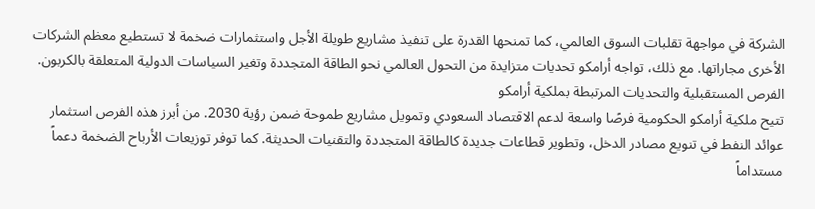الشركة في مواجهة تقلبات السوق العالمي، كما تمنحها القدرة على تنفيذ مشاريع طويلة الأجل واستثمارات ضخمة لا تستطيع معظم الشركات الأخرى مجاراتها. مع ذلك، تواجه أرامكو تحديات متزايدة من التحول العالمي نحو الطاقة المتجددة وتغير السياسات الدولية المتعلقة بالكربون.
الفرص المستقبلية والتحديات المرتبطة بملكية أرامكو
تتيح ملكية أرامكو الحكومية فرصًا واسعة لدعم الاقتصاد السعودي وتمويل مشاريع طموحة ضمن رؤية 2030. من أبرز هذه الفرص استثمار عوائد النفط في تنويع مصادر الدخل، وتطوير قطاعات جديدة كالطاقة المتجددة والتقنيات الحديثة. كما توفر توزيعات الأرباح الضخمة دعماً مستداماً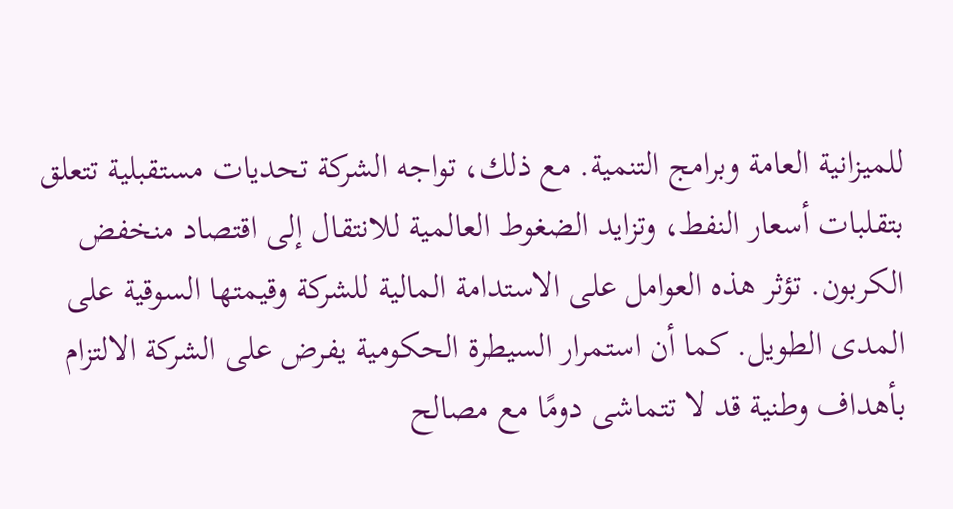للميزانية العامة وبرامج التنمية. مع ذلك، تواجه الشركة تحديات مستقبلية تتعلق بتقلبات أسعار النفط، وتزايد الضغوط العالمية للانتقال إلى اقتصاد منخفض الكربون. تؤثر هذه العوامل على الاستدامة المالية للشركة وقيمتها السوقية على المدى الطويل. كما أن استمرار السيطرة الحكومية يفرض على الشركة الالتزام بأهداف وطنية قد لا تتماشى دومًا مع مصالح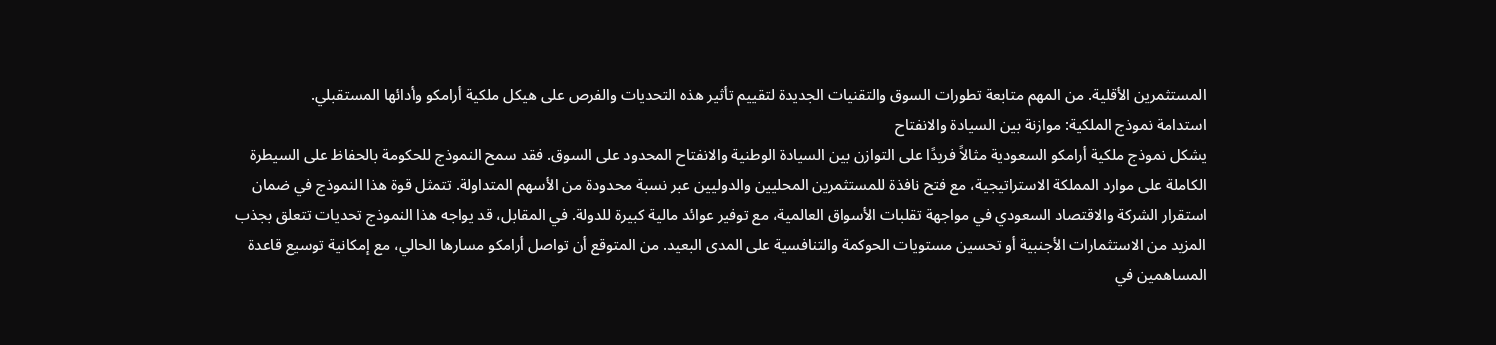المستثمرين الأقلية. من المهم متابعة تطورات السوق والتقنيات الجديدة لتقييم تأثير هذه التحديات والفرص على هيكل ملكية أرامكو وأدائها المستقبلي.
استدامة نموذج الملكية: موازنة بين السيادة والانفتاح
يشكل نموذج ملكية أرامكو السعودية مثالاً فريدًا على التوازن بين السيادة الوطنية والانفتاح المحدود على السوق. فقد سمح النموذج للحكومة بالحفاظ على السيطرة الكاملة على موارد المملكة الاستراتيجية، مع فتح نافذة للمستثمرين المحليين والدوليين عبر نسبة محدودة من الأسهم المتداولة. تتمثل قوة هذا النموذج في ضمان استقرار الشركة والاقتصاد السعودي في مواجهة تقلبات الأسواق العالمية، مع توفير عوائد مالية كبيرة للدولة. في المقابل، قد يواجه هذا النموذج تحديات تتعلق بجذب المزيد من الاستثمارات الأجنبية أو تحسين مستويات الحوكمة والتنافسية على المدى البعيد. من المتوقع أن تواصل أرامكو مسارها الحالي، مع إمكانية توسيع قاعدة المساهمين في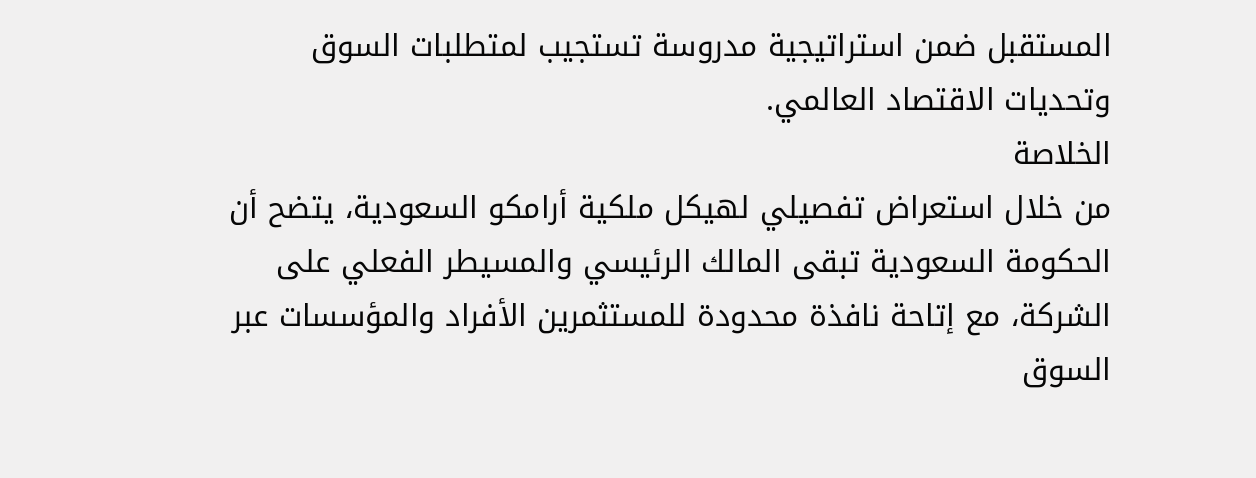المستقبل ضمن استراتيجية مدروسة تستجيب لمتطلبات السوق وتحديات الاقتصاد العالمي.
الخلاصة
من خلال استعراض تفصيلي لهيكل ملكية أرامكو السعودية، يتضح أن الحكومة السعودية تبقى المالك الرئيسي والمسيطر الفعلي على الشركة، مع إتاحة نافذة محدودة للمستثمرين الأفراد والمؤسسات عبر السوق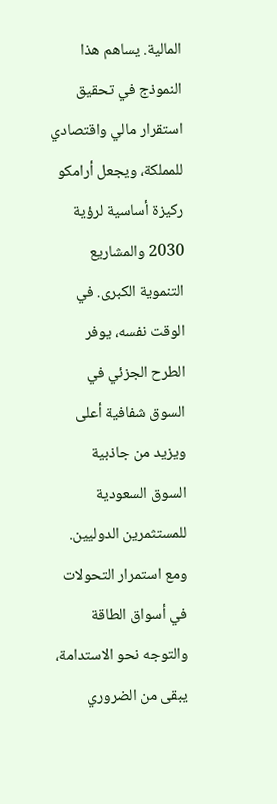المالية. يساهم هذا النموذج في تحقيق استقرار مالي واقتصادي للمملكة، ويجعل أرامكو ركيزة أساسية لرؤية 2030 والمشاريع التنموية الكبرى. في الوقت نفسه، يوفر الطرح الجزئي في السوق شفافية أعلى ويزيد من جاذبية السوق السعودية للمستثمرين الدوليين. ومع استمرار التحولات في أسواق الطاقة والتوجه نحو الاستدامة، يبقى من الضروري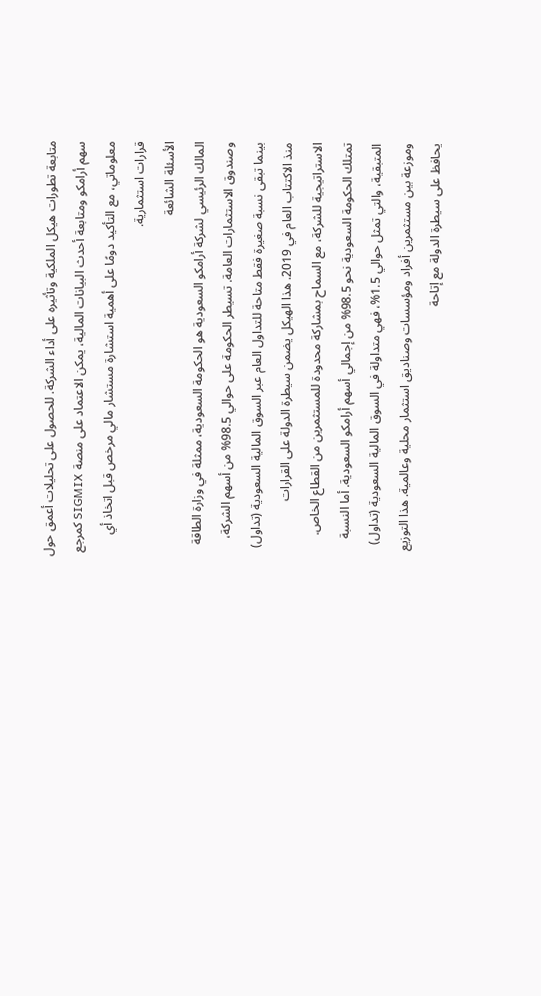متابعة تطورات هيكل الملكية وتأثيره على أداء الشركة. للحصول على تحليلات أعمق حول سهم أرامكو ومتابعة أحدث البيانات المالية، يمكن الاعتماد على منصة SIGMIX كمرجع معلوماتي، مع التأكيد دومًا على أهمية استشارة مستشار مالي مرخص قبل اتخاذ أي قرارات استثمارية.
الأسئلة الشائعة
المالك الرئيسي لشركة أرامكو السعودية هو الحكومة السعودية، ممثلة في وزارة الطاقة وصندوق الاستثمارات العامة. تسيطر الحكومة على حوالي 98.5% من أسهم الشركة، بينما تبقى نسبة صغيرة فقط متاحة للتداول العام عبر السوق المالية السعودية (تداول) منذ الاكتتاب العام في 2019. هذا الهيكل يضمن سيطرة الدولة على القرارات الاستراتيجية للشركة، مع السماح بمشاركة محدودة للمستثمرين من القطاع الخاص.
تمتلك الحكومة السعودية نحو 98.5% من إجمالي أسهم أرامكو السعودية. أما النسبة المتبقية، والتي تمثل حوالي 1.5%، فهي متداولة في السوق المالية السعودية (تداول) وموزعة بين مستثمرين أفراد ومؤسسات وصناديق استثمار محلية وعالمية. هذا التوزيع يحافظ على سيطرة الدولة مع إتاحة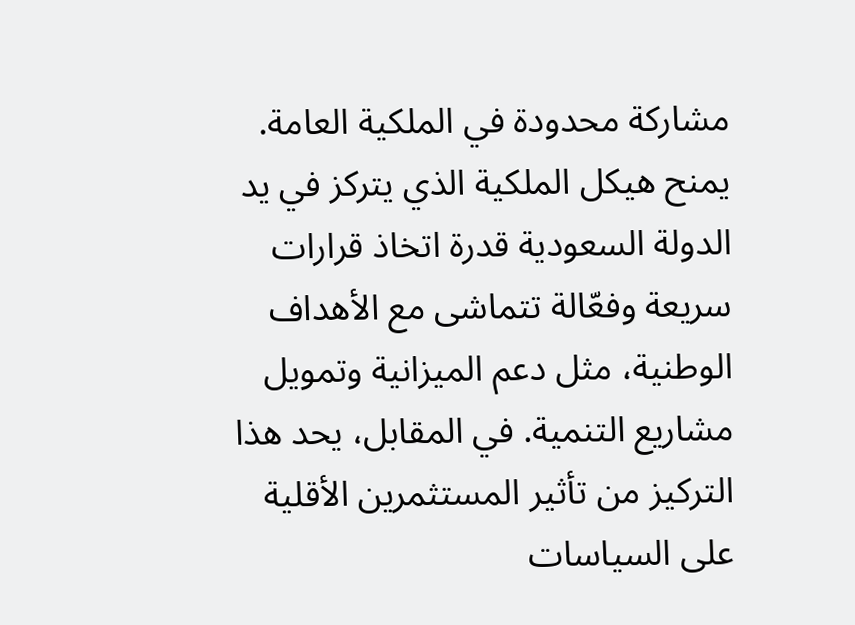مشاركة محدودة في الملكية العامة.
يمنح هيكل الملكية الذي يتركز في يد الدولة السعودية قدرة اتخاذ قرارات سريعة وفعّالة تتماشى مع الأهداف الوطنية، مثل دعم الميزانية وتمويل مشاريع التنمية. في المقابل، يحد هذا التركيز من تأثير المستثمرين الأقلية على السياسات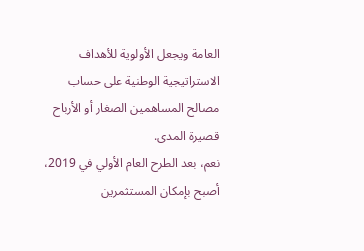العامة ويجعل الأولوية للأهداف الاستراتيجية الوطنية على حساب مصالح المساهمين الصغار أو الأرباح قصيرة المدى.
نعم، بعد الطرح العام الأولي في 2019، أصبح بإمكان المستثمرين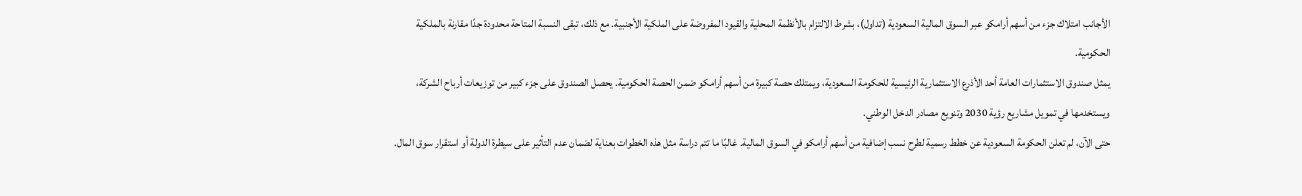الأجانب امتلاك جزء من أسهم أرامكو عبر السوق المالية السعودية (تداول)، بشرط الالتزام بالأنظمة المحلية والقيود المفروضة على الملكية الأجنبية. مع ذلك، تبقى النسبة المتاحة محدودة جدًا مقارنة بالملكية الحكومية.
يمثل صندوق الاستثمارات العامة أحد الأذرع الاستثمارية الرئيسية للحكومة السعودية، ويمتلك حصة كبيرة من أسهم أرامكو ضمن الحصة الحكومية. يحصل الصندوق على جزء كبير من توزيعات أرباح الشركة، ويستخدمها في تمويل مشاريع رؤية 2030 وتنويع مصادر الدخل الوطني.
حتى الآن، لم تعلن الحكومة السعودية عن خطط رسمية لطرح نسب إضافية من أسهم أرامكو في السوق المالية. غالبًا ما تتم دراسة مثل هذه الخطوات بعناية لضمان عدم التأثير على سيطرة الدولة أو استقرار سوق المال.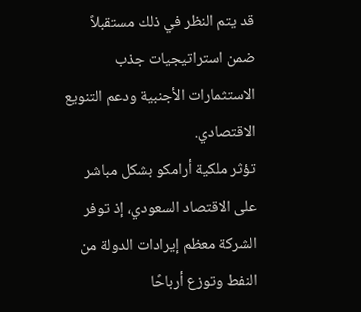قد يتم النظر في ذلك مستقبلاً ضمن استراتيجيات جذب الاستثمارات الأجنبية ودعم التنويع الاقتصادي.
تؤثر ملكية أرامكو بشكل مباشر على الاقتصاد السعودي، إذ توفر الشركة معظم إيرادات الدولة من النفط وتوزع أرباحًا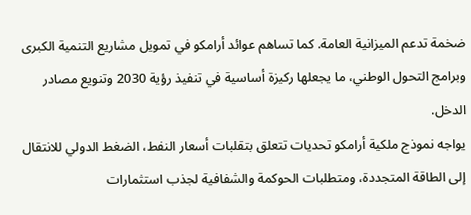ضخمة تدعم الميزانية العامة. كما تساهم عوائد أرامكو في تمويل مشاريع التنمية الكبرى وبرامج التحول الوطني، ما يجعلها ركيزة أساسية في تنفيذ رؤية 2030 وتنويع مصادر الدخل.
يواجه نموذج ملكية أرامكو تحديات تتعلق بتقلبات أسعار النفط، الضغط الدولي للانتقال إلى الطاقة المتجددة، ومتطلبات الحوكمة والشفافية لجذب استثمارات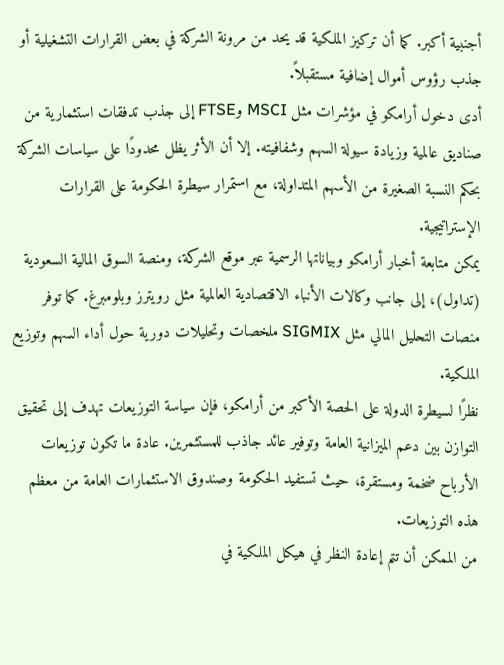أجنبية أكبر. كما أن تركيز الملكية قد يحد من مرونة الشركة في بعض القرارات التشغيلية أو جذب رؤوس أموال إضافية مستقبلاً.
أدى دخول أرامكو في مؤشرات مثل MSCI وFTSE إلى جذب تدفقات استثمارية من صناديق عالمية وزيادة سيولة السهم وشفافيته. إلا أن الأثر يظل محدودًا على سياسات الشركة بحكم النسبة الصغيرة من الأسهم المتداولة، مع استمرار سيطرة الحكومة على القرارات الإستراتيجية.
يمكن متابعة أخبار أرامكو وبياناتها الرسمية عبر موقع الشركة، ومنصة السوق المالية السعودية (تداول)، إلى جانب وكالات الأنباء الاقتصادية العالمية مثل رويترز وبلومبرغ. كما توفر منصات التحليل المالي مثل SIGMIX ملخصات وتحليلات دورية حول أداء السهم وتوزيع الملكية.
نظرًا لسيطرة الدولة على الحصة الأكبر من أرامكو، فإن سياسة التوزيعات تهدف إلى تحقيق التوازن بين دعم الميزانية العامة وتوفير عائد جاذب للمستثمرين. عادة ما تكون توزيعات الأرباح ضخمة ومستقرة، حيث تستفيد الحكومة وصندوق الاستثمارات العامة من معظم هذه التوزيعات.
من الممكن أن تتم إعادة النظر في هيكل الملكية في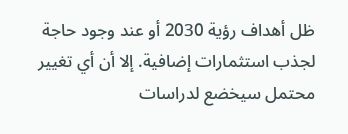ظل أهداف رؤية 2030 أو عند وجود حاجة لجذب استثمارات إضافية. إلا أن أي تغيير محتمل سيخضع لدراسات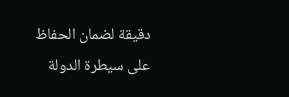دقيقة لضمان الحفاظ على سيطرة الدولة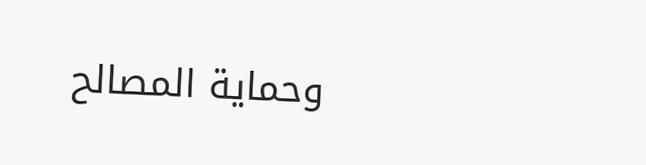وحماية المصالح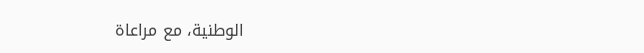الوطنية، مع مراعاة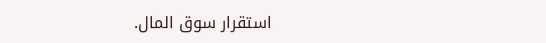استقرار سوق المال.